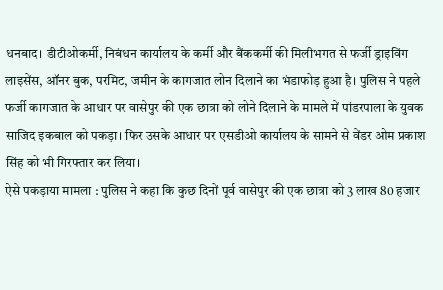धनबाद। डीटीओकर्मी, निबंधन कार्यालय के कर्मी और बैंककर्मी की मिलीभगत से फर्जी ड्राइविंग लाइसेंस, ऑनर बुक, परमिट, जमीन के कागजात लोन दिलाने का भंडाफोड़ हुआ है। पुलिस ने पहले फर्जी कागजात के आधार पर वासेपुर की एक छात्रा को लोने दिलाने के मामले में पांडरपाला के युवक साजिद इकबाल को पकड़ा। फिर उसके आधार पर एसडीओ कार्यालय के सामने से वेंडर ओम प्रकाश सिंह को भी गिरफ्तार कर लिया।
ऐसे पकड़ाया मामला : पुलिस ने कहा कि कुछ दिनों पूर्व वासेपुर की एक छात्रा को 3 लाख 80 हजार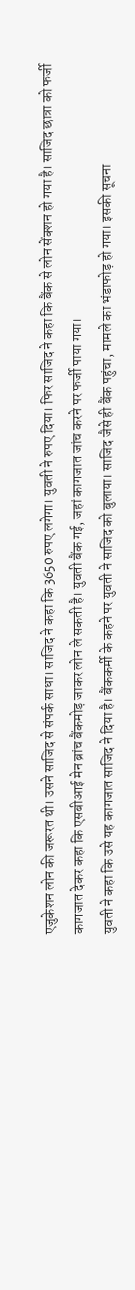एजुकेशन लोन की जरूरत थी। उसने साजिद से संपर्क साधा। साजिद ने कहा कि 3650 रुपए लगेगा। युवती ने रुपए दिया। फिर साजिद ने कहा कि बैंक से लोन सेंक्शन हो गया है। साजिद छात्रा को फर्जी कागजात देकर कहा कि एसबीआई मेन ब्रांच बैंकमोड़ जाकर लोन ले सकती है। युवती बैंक गई, जहां कागजात जांच करने पर फर्जी पाया गया।
युवती ने कहा कि उसे यह कागजात साजिद ने दिया है। बैंककर्मी के कहने पर युवती ने साजिद को बुलाया। साजिद जैसे ही बैंक पहुंचा, मामले का भंडाफोड़ हो गया। इसकी सूचना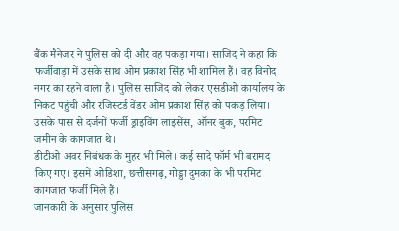बैंक मैनेजर ने पुलिस को दी और वह पकड़ा गया। साजिद ने कहा कि फर्जीवाड़ा में उसके साथ ओम प्रकाश सिंह भी शामिल हैं। वह विनोद नगर का रहने वाला है। पुलिस साजिद को लेकर एसडीओ कार्यालय के निकट पहुंची और रजिस्टर्ड वेंडर ओम प्रकाश सिंह को पकड़ लिया। उसके पास से दर्जनों फर्जी ड्राइविंग लाइसेंस, ऑनर बुक, परमिट जमीन के कागजात थे।
डीटीओ अवर निबंधक के मुहर भी मिले। कई सादे फॉर्म भी बरामद किए गए। इसमें ओडिशा, छत्तीसगढ़, गोड्डा दुमका के भी परमिट कागजात फर्जी मिले हैं।
जानकारी के अनुसार पुलिस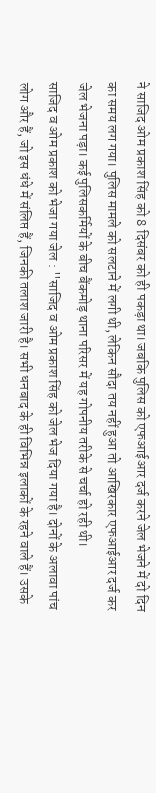ने साजिद ओम प्रकाश सिंह को 8 दिसंबर को ही पकड़ा था। जबकि पुलिस को एफआईआर दर्ज करने जेल भेजने में दो दिन का समय लग गया। पुलिस मामले को सलटाने में लगी थी, लेकिन सौदा तय नहीं हुआ तो आखिरकार एफआईआर दर्ज कर जेल भेजना पड़ा। कई पुलिसकर्मियों के बीच बैंकमोड़ थाना परिसर में यह गोपनीय तरीके से चर्चा हो रही थी।
साजिद व ओम प्रकाश को भेजा गया जेल : ''साजिद व ओम प्रकाश सिंह को जेल भेज दिया गया है। दोनों के अलावा पांच लोग और हैं, जो इस धंधे में संलिप्त हैं, जिनकी तलाश जारी है। सभी धनबाद के ही विभिन्न इलाकों के रहने वाले हैं। उसके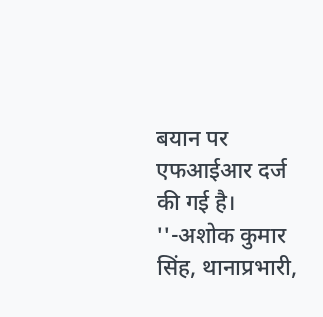बयान पर एफआईआर दर्ज की गई है। ''-अशोक कुमार सिंह, थानाप्रभारी,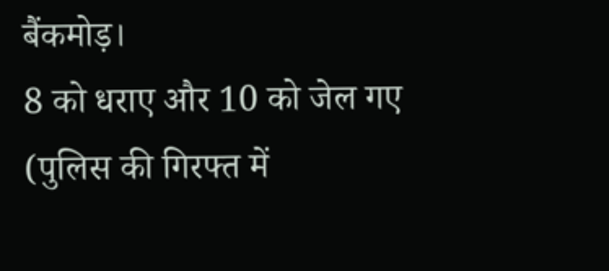बैंकमोड़।
8 को धराए और 10 को जेल गए
(पुलिस की गिरफ्त में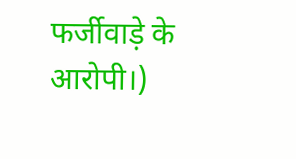फर्जीवाड़े के आरोपी।)